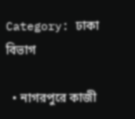Category: ঢাকা বিভাগ

  • নাগরপুরে কাজী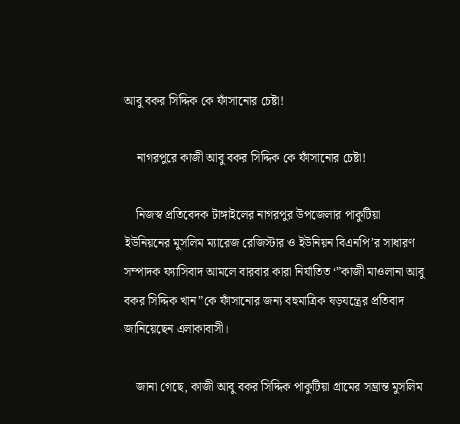আবু বকর সিদ্দিক কে ফাঁসানোর চেষ্টা!

    নাগরপুরে কাজী আবু বকর সিদ্দিক কে ফাঁসানোর চেষ্টা!

    নিজস্ব প্রতিবেদক টাঙ্গাইলের নাগরপুর উপজেলার পাকুটিয়া ইউনিয়নের মুসলিম ম্যারেজ রেজিস্টার ও ইউনিয়ন বিএনপি’র সাধারণ সম্পাদক ফ্যাসিবাদ আমলে বারবার কারা নির্যাতিত ‘”কাজী মাওলানা আবু বকর সিদ্দিক খান”কে ফাঁসানোর জন্য বহুমাত্রিক ষড়যন্ত্রের প্রতিবাদ জানিয়েছেন এলাকাবাসী।

    জানা গেছে, কাজী আবু বকর সিদ্দিক পাকুটিয়া গ্রামের সম্ভ্রান্ত মুসলিম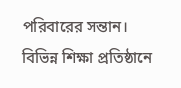পরিবারের সন্তান। বিভিন্ন শিক্ষা প্রতিষ্ঠানে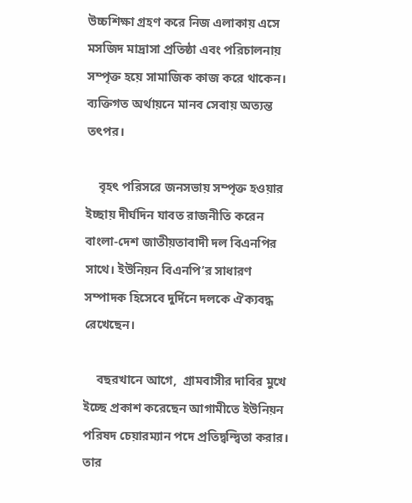উচ্চশিক্ষা গ্রহণ করে নিজ এলাকায় এসে মসজিদ মাদ্রাসা প্রতিষ্ঠা এবং পরিচালনায় সম্পৃক্ত হয়ে সামাজিক কাজ করে থাকেন। ব্যক্তিগত অর্থায়নে মানব সেবায় অত্যন্ত তৎপর।

    বৃহৎ পরিসরে জনসভায় সম্পৃক্ত হওয়ার ইচ্ছায় দীর্ঘদিন যাবত রাজনীতি করেন বাংলা-দেশ জাতীয়তাবাদী দল বিএনপির সাথে। ইউনিয়ন বিএনপি’র সাধারণ সম্পাদক হিসেবে দুর্দিনে দলকে ঐক্যবদ্ধ রেখেছেন।

    বছরখানে আগে,  গ্রামবাসীর দাবির মুখে ইচ্ছে প্রকাশ করেছেন আগামীতে ইউনিয়ন পরিষদ চেয়ারম্যান পদে প্রতিদ্বন্দ্বিতা করার। তার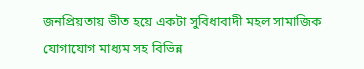জনপ্রিয়তায় ভীত হয়ে একটা সুবিধাবাদী মহল সামাজিক যোগাযোগ মাধ্যম সহ বিভিন্ন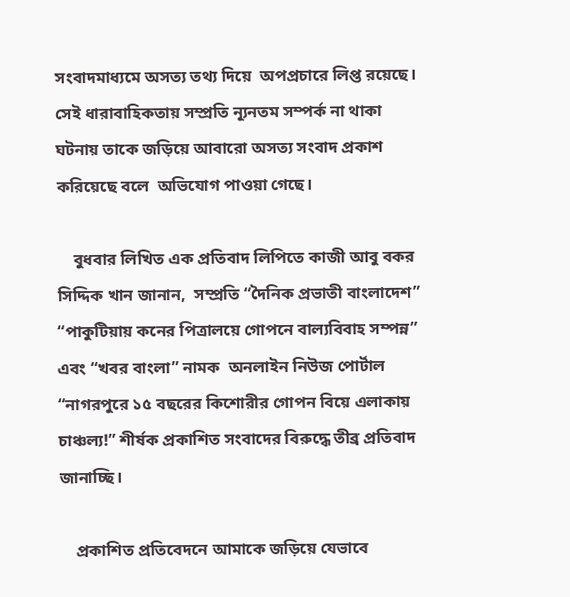সংবাদমাধ্যমে অসত্য তথ্য দিয়ে  অপপ্রচারে লিপ্ত রয়েছে। সেই ধারাবাহিকতায় সম্প্রতি ন্যূনতম সম্পর্ক না থাকা  ঘটনায় তাকে জড়িয়ে আবারো অসত্য সংবাদ প্রকাশ করিয়েছে বলে  অভিযোগ পাওয়া গেছে।

    বুধবার লিখিত এক প্রতিবাদ লিপিতে কাজী আবু বকর সিদ্দিক খান জানান,  সম্প্রতি “দৈনিক প্রভাতী বাংলাদেশ”  “পাকুটিয়ায় কনের পিত্রালয়ে গোপনে বাল্যবিবাহ সম্পন্ন” এবং “খবর বাংলা” নামক  অনলাইন নিউজ পোর্টাল “নাগরপুরে ১৫ বছরের কিশোরীর গোপন বিয়ে এলাকায় চাঞ্চল্য!” শীর্ষক প্রকাশিত সংবাদের বিরুদ্ধে তীব্র প্রতিবাদ জানাচ্ছি।

    প্রকাশিত প্রতিবেদনে আমাকে জড়িয়ে যেভাবে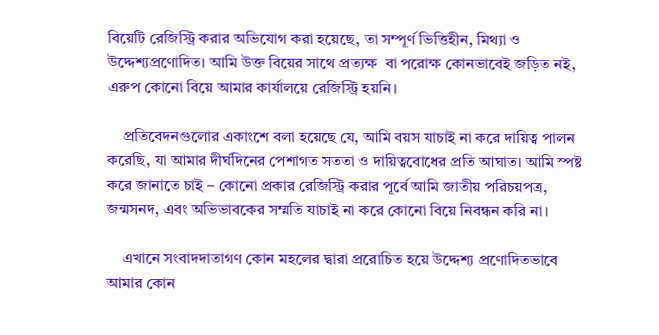বিয়েটি রেজিস্ট্রি করার অভিযোগ করা হয়েছে, তা সম্পূর্ণ ভিত্তিহীন, মিথ্যা ও উদ্দেশ্যপ্রণোদিত। আমি উক্ত বিয়ের সাথে প্রত্যক্ষ  বা পরোক্ষ কোনভাবেই জড়িত নই, এরুপ কোনো বিয়ে আমার কার্যালয়ে রেজিস্ট্রি হয়নি।

    প্রতিবেদনগুলোর একাংশে বলা হয়েছে যে, আমি বয়স যাচাই না করে দায়িত্ব পালন করেছি, যা আমার দীর্ঘদিনের পেশাগত সততা ও দায়িত্ববোধের প্রতি আঘাত। আমি স্পষ্ট করে জানাতে চাই – কোনো প্রকার রেজিস্ট্রি করার পূর্বে আমি জাতীয় পরিচয়পত্র, জন্মসনদ, এবং অভিভাবকের সম্মতি যাচাই না করে কোনো বিয়ে নিবন্ধন করি না।

    এখানে সংবাদদাতাগণ কোন মহলের দ্বারা প্ররোচিত হয়ে উদ্দেশ্য প্রণোদিতভাবে আমার কোন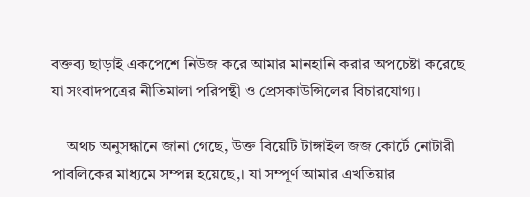বক্তব্য ছাড়াই একপেশে নিউজ করে আমার মানহানি করার অপচেষ্টা করেছে যা সংবাদপত্রের নীতিমালা পরিপন্থী ও প্রেসকাউন্সিলের বিচারযোগ্য।

    অথচ অনুসন্ধানে জানা গেছে, উক্ত বিয়েটি টাঙ্গাইল জজ কোর্টে নোটারী পাবলিকের মাধ্যমে সম্পন্ন হয়েছে,। যা সম্পূর্ণ আমার এখতিয়ার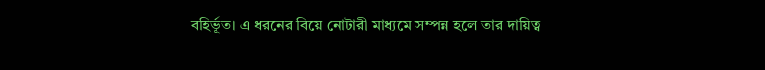বহির্ভূত। এ ধরনের বিয়ে নোটারী মাধ্যমে সম্পন্ন হলে তার দায়িত্ব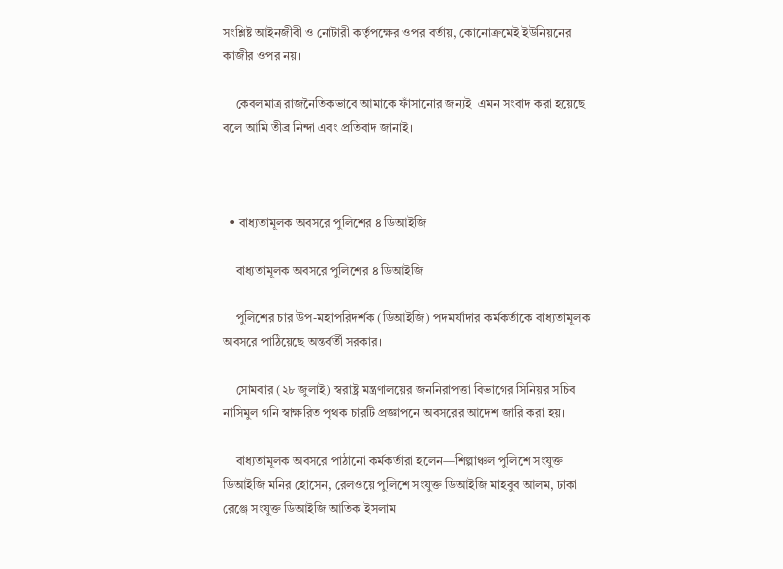সংশ্লিষ্ট আইনজীবী ও নোটারী কর্তৃপক্ষের ওপর বর্তায়, কোনোক্রমেই ইউনিয়নের কাজীর ওপর নয়।

    কেবলমাত্র রাজনৈতিকভাবে আমাকে ফাঁসানোর জন্যই  এমন সংবাদ করা হয়েছে বলে আমি তীব্র নিন্দা এবং প্রতিবাদ জানাই।



  • বাধ্যতামূলক অবসরে পুলিশের ৪ ডিআইজি

    বাধ্যতামূলক অবসরে পুলিশের ৪ ডিআইজি

    পুলিশের চার উপ-মহাপরিদর্শক (ডিআইজি) পদমর্যাদার কর্মকর্তাকে বাধ্যতামূলক অবসরে পাঠিয়েছে অন্তর্বর্তী সরকার।

    সোমবার (২৮ জুলাই) স্বরাষ্ট্র মন্ত্রণালয়ের জননিরাপত্তা বিভাগের সিনিয়র সচিব নাসিমুল গনি স্বাক্ষরিত পৃথক চারটি প্রজ্ঞাপনে অবসরের আদেশ জারি করা হয়।

    বাধ্যতামূলক অবসরে পাঠানো কর্মকর্তারা হলেন—শিল্পাঞ্চল পুলিশে সংযুক্ত ডিআইজি মনির হোসেন, রেলওয়ে পুলিশে সংযুক্ত ডিআইজি মাহবুব আলম, ঢাকা রেঞ্জে সংযুক্ত ডিআইজি আতিক ইসলাম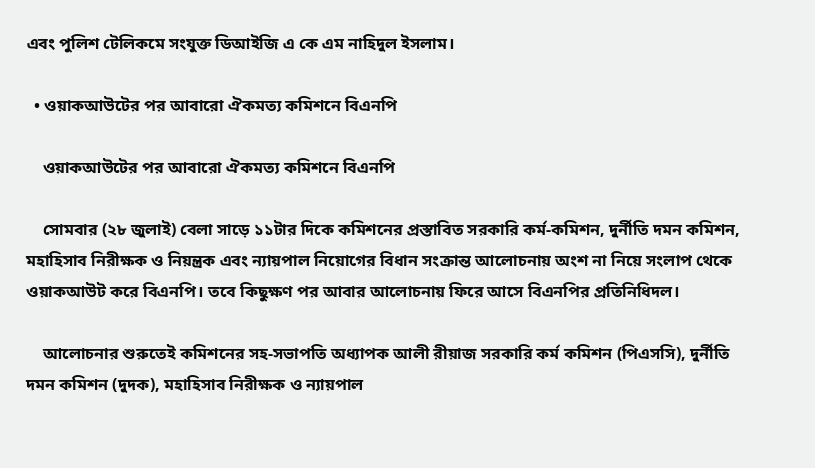এবং পুলিশ টেলিকমে সংযুক্ত ডিআইজি এ কে এম নাহিদুল ইসলাম।

  • ওয়াকআউটের পর আবারো ঐকমত্য কমিশনে বিএনপি

    ওয়াকআউটের পর আবারো ঐকমত্য কমিশনে বিএনপি

    সোমবার (২৮ জুলাই) বেলা সাড়ে ১১টার দিকে কমিশনের প্রস্তাবিত সরকারি কর্ম-কমিশন, দুর্নীতি দমন কমিশন, মহাহিসাব নিরীক্ষক ও নিয়ন্ত্রক এবং ন্যায়পাল নিয়োগের বিধান সংক্রান্ত আলোচনায় অংশ না নিয়ে সংলাপ থেকে ওয়াকআউট করে বিএনপি। তবে কিছুক্ষণ পর আবার আলোচনায় ফিরে আসে বিএনপির প্রতিনিধিদল।

    আলোচনার শুরুতেই কমিশনের সহ-সভাপতি অধ্যাপক আলী রীয়াজ সরকারি কর্ম কমিশন (পিএসসি), দুর্নীতি দমন কমিশন (দুদক), মহাহিসাব নিরীক্ষক ও ন্যায়পাল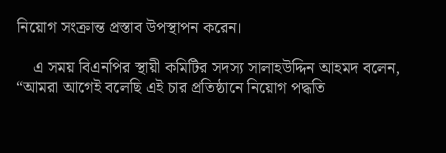নিয়োগ সংক্রান্ত প্রস্তাব উপস্থাপন করেন।

    এ সময় বিএনপির স্থায়ী কমিটির সদস্য সালাহউদ্দিন আহমদ বলেন, “আমরা আগেই বলেছি এই চার প্রতিষ্ঠানে নিয়োগ পদ্ধতি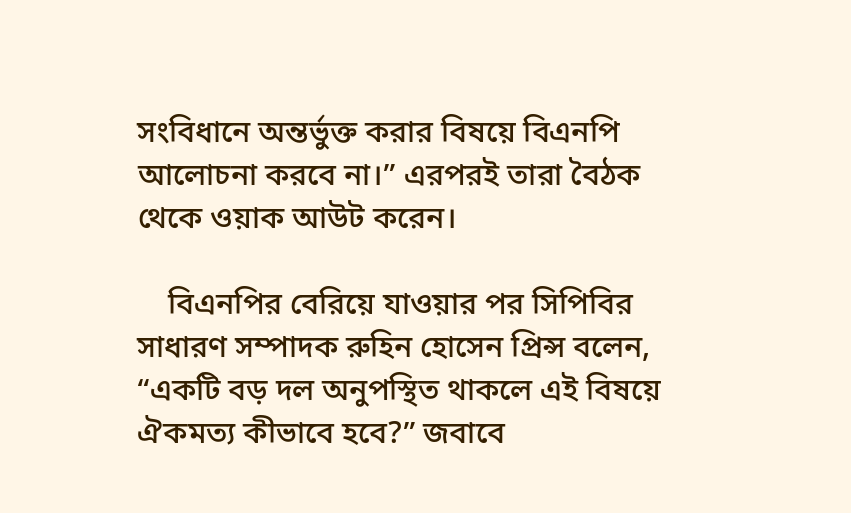সংবিধানে অন্তর্ভুক্ত করার বিষয়ে বিএনপি আলোচনা করবে না।” এরপরই তারা বৈঠক থেকে ওয়াক আউট করেন।

    বিএনপির বেরিয়ে যাওয়ার পর সিপিবির সাধারণ সম্পাদক রুহিন হোসেন প্রিন্স বলেন,     “একটি বড় দল অনুপস্থিত থাকলে এই বিষয়ে ঐকমত্য কীভাবে হবে?” জবাবে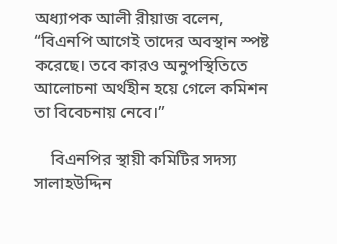অধ্যাপক আলী রীয়াজ বলেন, “বিএনপি আগেই তাদের অবস্থান স্পষ্ট করেছে। তবে কারও অনুপস্থিতিতে আলোচনা অর্থহীন হয়ে গেলে কমিশন তা বিবেচনায় নেবে।”

    বিএনপির স্থায়ী কমিটির সদস্য সালাহউদ্দিন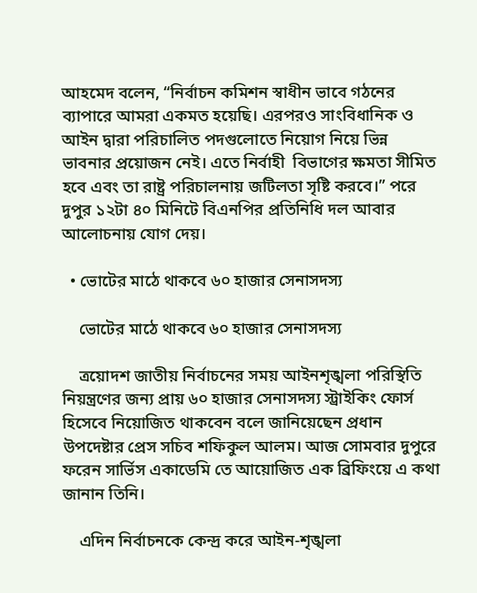আহমেদ বলেন, “নির্বাচন কমিশন স্বাধীন ভাবে গঠনের ব্যাপারে আমরা একমত হয়েছি। এরপরও সাংবিধানিক ও আইন দ্বারা পরিচালিত পদগুলোতে নিয়োগ নিয়ে ভিন্ন ভাবনার প্রয়োজন নেই। এতে নির্বাহী  বিভাগের ক্ষমতা সীমিত হবে এবং তা রাষ্ট্র পরিচালনায় জটিলতা সৃষ্টি করবে।” পরে দুপুর ১২টা ৪০ মিনিটে বিএনপির প্রতিনিধি দল আবার আলোচনায় যোগ দেয়।

  • ভোটের মাঠে থাকবে ৬০ হাজার সেনাসদস্য

    ভোটের মাঠে থাকবে ৬০ হাজার সেনাসদস্য

    ত্রয়োদশ জাতীয় নির্বাচনের সময় আইনশৃঙ্খলা পরিস্থিতি নিয়ন্ত্রণের জন্য প্রায় ৬০ হাজার সেনাসদস্য স্ট্রাইকিং ফোর্স হিসেবে নিয়োজিত থাকবেন বলে জানিয়েছেন প্রধান উপদেষ্টার প্রেস সচিব শফিকুল আলম। আজ সোমবার দুপুরে ফরেন সার্ভিস একাডেমি তে আয়োজিত এক ব্রিফিংয়ে এ কথা জানান তিনি।

    এদিন নির্বাচনকে কেন্দ্র করে আইন-শৃঙ্খলা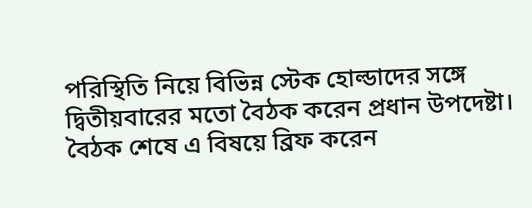পরিস্থিতি নিয়ে বিভিন্ন স্টেক হোল্ডাদের সঙ্গে দ্বিতীয়বারের মতো বৈঠক করেন প্রধান উপদেষ্টা। বৈঠক শেষে এ বিষয়ে ব্রিফ করেন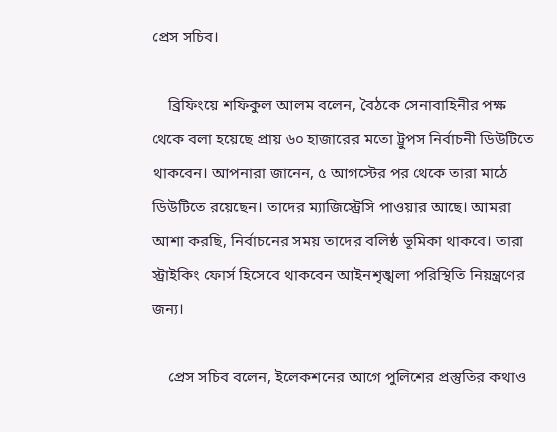প্রেস সচিব।

    ব্রিফিংয়ে শফিকুল আলম বলেন, বৈঠকে সেনাবাহিনীর পক্ষ থেকে বলা হয়েছে প্রায় ৬০ হাজারের মতো ট্রুপস নির্বাচনী ডিউটিতে থাকবেন। আপনারা জানেন, ৫ আগস্টের পর থেকে তারা মাঠে ডিউটিতে রয়েছেন। তাদের ম্যাজিস্ট্রেসি পাওয়ার আছে। আমরা আশা করছি, নির্বাচনের সময় তাদের বলিষ্ঠ ভূমিকা থাকবে। তারা স্ট্রাইকিং ফোর্স হিসেবে থাকবেন আইনশৃঙ্খলা পরিস্থিতি নিয়ন্ত্রণের জন্য।

    প্রেস সচিব বলেন, ইলেকশনের আগে পুলিশের প্রস্তুতির কথাও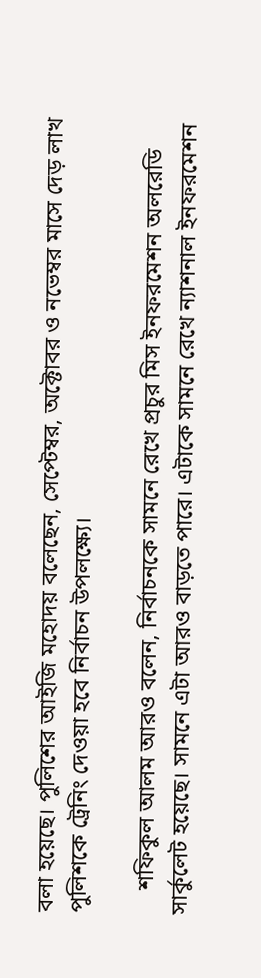বলা হয়েছে। পুলিশের আইজি মহোদয় বলেছেন, সেপ্টেম্বর, অক্টোবর ও নভেম্বর মাসে দেড় লাখ পুলিশকে ট্রেনিং দেওয়া হবে নির্বাচন উপলক্ষ্যে।

    শফিকুল আলম আরও বলেন, নির্বাচনকে সামনে রেখে প্রচুর মিস ইনফরমেশন অলরেডি সার্কুলেট হয়েছে। সামনে এটা আরও বাড়তে পারে। এটাকে সামনে রেখে ন্যাশনাল ইনফরমেশন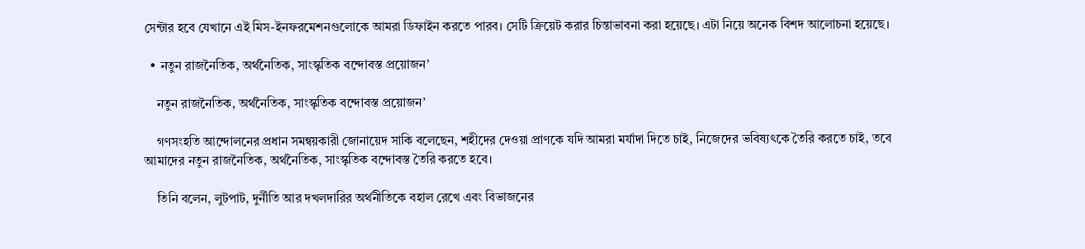সেন্টার হবে যেখানে এই মিস-ইনফরমেশনগুলোকে আমরা ডিফাইন করতে পারব। সেটি ক্রিয়েট করার চিন্তাভাবনা করা হয়েছে। এটা নিয়ে অনেক বিশদ আলোচনা হয়েছে।

  • নতুন রাজনৈতিক, অর্থনৈতিক, সাংস্কৃতিক বন্দোবস্ত প্রয়োজন’

    নতুন রাজনৈতিক, অর্থনৈতিক, সাংস্কৃতিক বন্দোবস্ত প্রয়োজন’

    গণসংহতি আন্দোলনের প্রধান সমন্বয়কারী জোনায়েদ সাকি বলেছেন, শহীদের দেওয়া প্রাণকে যদি আমরা মর্যাদা দিতে চাই, নিজেদের ভবিষ্যৎকে তৈরি করতে চাই, তবে আমাদের নতুন রাজনৈতিক, অর্থনৈতিক, সাংস্কৃতিক বন্দোবস্ত তৈরি করতে হবে।

    তিনি বলেন, লুটপাট, দুর্নীতি আর দখলদারির অর্থনীতিকে বহাল রেখে এবং বিভাজনের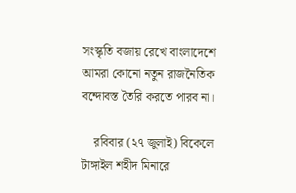সংস্কৃতি বজায় রেখে বাংলাদেশে আমরা কোনো নতুন রাজনৈতিক বন্দোবস্ত তৈরি করতে পারব না।

    রবিবার (২৭ জুলাই) বিকেলে টাঙ্গাইল শহীদ মিনারে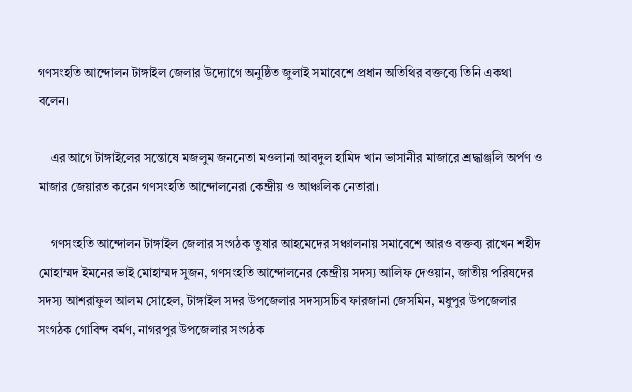গণসংহতি আন্দোলন টাঙ্গাইল জেলার উদ্যোগে অনুষ্ঠিত জুলাই সমাবেশে প্রধান অতিথির বক্তব্যে তিনি একথা বলেন।

    এর আগে টাঙ্গাইলের সন্তোষে মজলুম জননেতা মওলানা আবদুল হামিদ খান ভাসানীর মাজারে শ্রদ্ধাঞ্জলি অর্পণ ও মাজার জেয়ারত করেন গণসংহতি আন্দোলনেরা কেন্দ্রীয় ও আঞ্চলিক নেতারা।

    গণসংহতি আন্দোলন টাঙ্গাইল জেলার সংগঠক তুষার আহমেদের সঞ্চালনায় সমাবেশে আরও বক্তব্য রাখেন শহীদ মোহাম্মদ ইমনের ভাই মোহাম্মদ সুজন, গণসংহতি আন্দোলনের কেন্দ্রীয় সদস্য আলিফ দেওয়ান, জাতীয় পরিষদের সদস্য আশরাফুল আলম সোহেল, টাঙ্গাইল সদর উপজেলার সদস্যসচিব ফারজানা জেসমিন, মধুপুর উপজেলার সংগঠক গোবিন্দ বর্মণ, নাগরপুর উপজেলার সংগঠক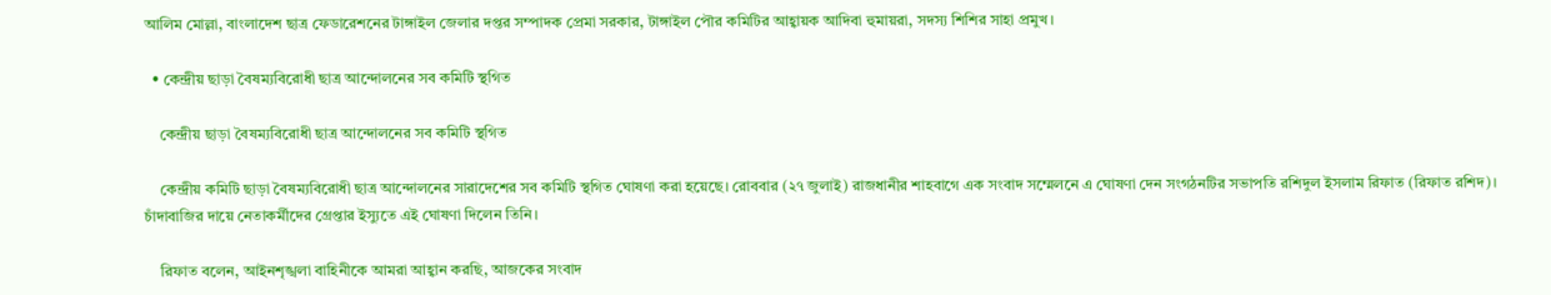আলিম মোল্লা, বাংলাদেশ ছাত্র ফেডারেশনের টাঙ্গাইল জেলার দপ্তর সম্পাদক প্রেমা সরকার, টাঙ্গাইল পৌর কমিটির আহ্বায়ক আদিবা হুমায়রা, সদস্য শিশির সাহা প্রমুখ।

  • কেন্দ্রীয় ছাড়া বৈষম্যবিরোধী ছাত্র আন্দোলনের সব কমিটি স্থগিত

    কেন্দ্রীয় ছাড়া বৈষম্যবিরোধী ছাত্র আন্দোলনের সব কমিটি স্থগিত

    কেন্দ্রীয় কমিটি ছাড়া বৈষম্যবিরোধী ছাত্র আন্দোলনের সারাদেশের সব কমিটি স্থগিত ঘোষণা করা হয়েছে। রোববার (২৭ জুলাই) রাজধানীর শাহবাগে এক সংবাদ সম্মেলনে এ ঘোষণা দেন সংগঠনটির সভাপতি রশিদুল ইসলাম রিফাত (রিফাত রশিদ)। চাঁদাবাজির দায়ে নেতাকর্মীদের গ্রেপ্তার ইস্যুতে এই ঘোষণা দিলেন তিনি।

    রিফাত বলেন, আইনশৃঙ্খলা বাহিনীকে আমরা আহ্বান করছি, আজকের সংবাদ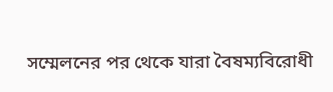সম্মেলনের পর থেকে যারা বৈষম্যবিরোধী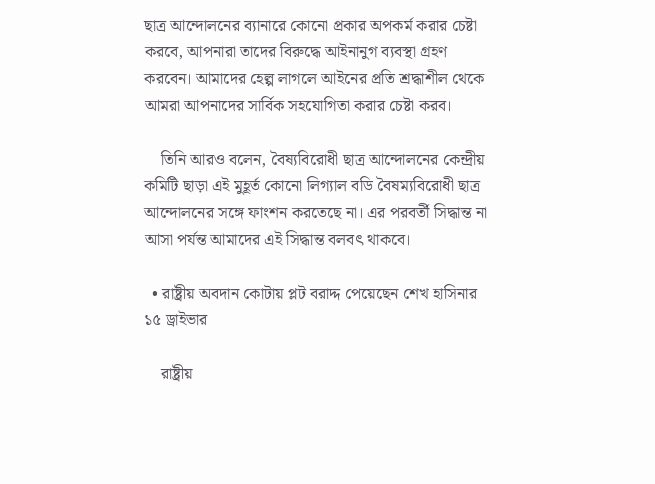ছাত্র আন্দোলনের ব্যানারে কোনো প্রকার অপকর্ম করার চেষ্টা করবে, আপনারা তাদের বিরুদ্ধে আইনানুগ ব্যবস্থা গ্রহণ করবেন। আমাদের হেল্প লাগলে আইনের প্রতি শ্রদ্ধাশীল থেকে আমরা আপনাদের সার্বিক সহযোগিতা করার চেষ্টা করব।

    তিনি আরও বলেন, বৈষ্যবিরোধী ছাত্র আন্দোলনের কেন্দ্রীয় কমিটি ছাড়া এই মুহূর্ত কোনো লিগ্যাল বডি বৈষম্যবিরোধী ছাত্র আন্দোলনের সঙ্গে ফাংশন করতেছে না। এর পরবর্তী সিদ্ধান্ত না আসা পর্যন্ত আমাদের এই সিদ্ধান্ত বলবৎ থাকবে।

  • রাষ্ট্রীয় অবদান কোটায় প্লট বরাদ্দ পেয়েছেন শেখ হাসিনার ১৫ ড্রাইভার

    রাষ্ট্রীয়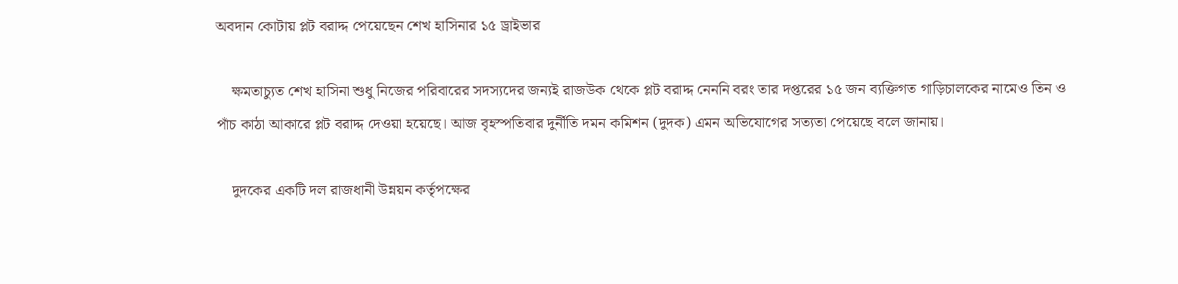অবদান কোটায় প্লট বরাদ্দ পেয়েছেন শেখ হাসিনার ১৫ ড্রাইভার

    ক্ষমতাচ্যুত শেখ হাসিনা শুধু নিজের পরিবারের সদস্যদের জন্যই রাজউক থেকে প্লট বরাদ্দ নেননি বরং তার দপ্তরের ১৫ জন ব্যক্তিগত গাড়িচালকের নামেও তিন ও পাঁচ কাঠা আকারে প্লট বরাদ্দ দেওয়া হয়েছে। আজ বৃহস্পতিবার দুর্নীতি দমন কমিশন (দুদক) এমন অভিযোগের সত্যতা পেয়েছে বলে জানায়।

    দুদকের একটি দল রাজধানী উন্নয়ন কর্তৃপক্ষের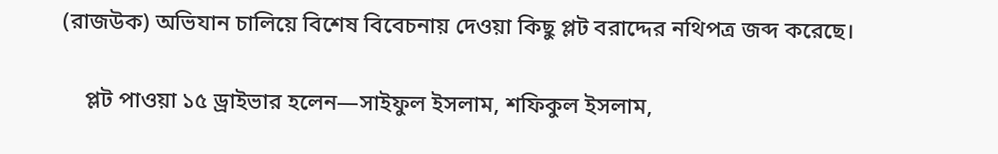(রাজউক) অভিযান চালিয়ে বিশেষ বিবেচনায় দেওয়া কিছু প্লট বরাদ্দের নথিপত্র জব্দ করেছে।

    প্লট পাওয়া ১৫ ড্রাইভার হলেন—সাইফুল ইসলাম, শফিকুল ইসলাম,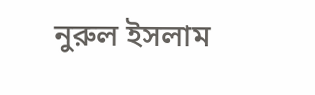নুরুল ইসলাম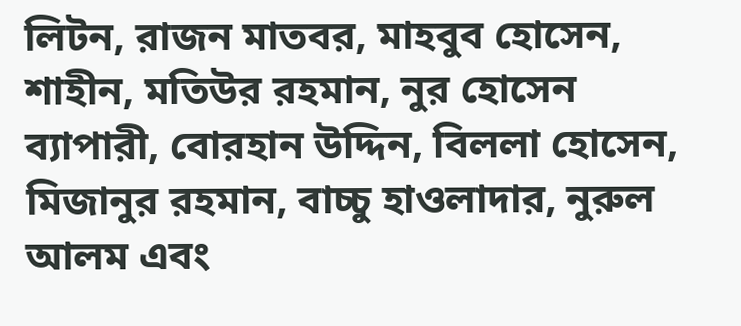লিটন, রাজন মাতবর, মাহবুব হোসেন, শাহীন, মতিউর রহমান, নুর হোসেন ব্যাপারী, বোরহান উদ্দিন, বিললা হোসেন, মিজানুর রহমান, বাচ্চু হাওলাদার, নুরুল আলম এবং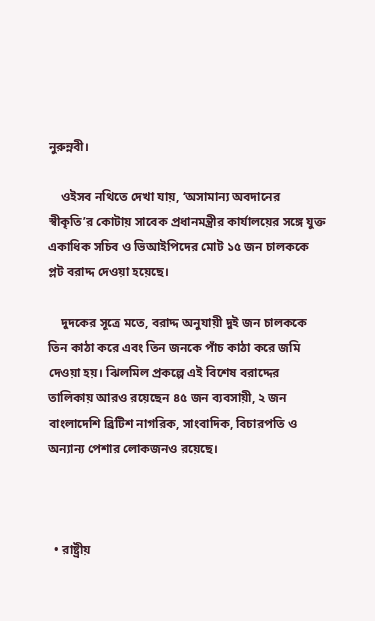নুরুন্নবী।

    ওইসব নথিতে দেখা যায়, ‘অসামান্য অবদানের স্বীকৃতি’র কোটায় সাবেক প্রধানমন্ত্রীর কার্যালয়ের সঙ্গে যুক্ত একাধিক সচিব ও ভিআইপিদের মোট ১৫ জন চালককে প্লট বরাদ্দ দেওয়া হয়েছে।

    দুদকের সূত্রে মতে, বরাদ্দ অনুযায়ী দুই জন চালককে তিন কাঠা করে এবং তিন জনকে পাঁচ কাঠা করে জমি দেওয়া হয়। ঝিলমিল প্রকল্পে এই বিশেষ বরাদ্দের তালিকায় আরও রয়েছেন ৪৫ জন ব্যবসায়ী, ২ জন বাংলাদেশি ব্রিটিশ নাগরিক, সাংবাদিক, বিচারপতি ও অন্যান্য পেশার লোকজনও রয়েছে।



  • রাষ্ট্রীয়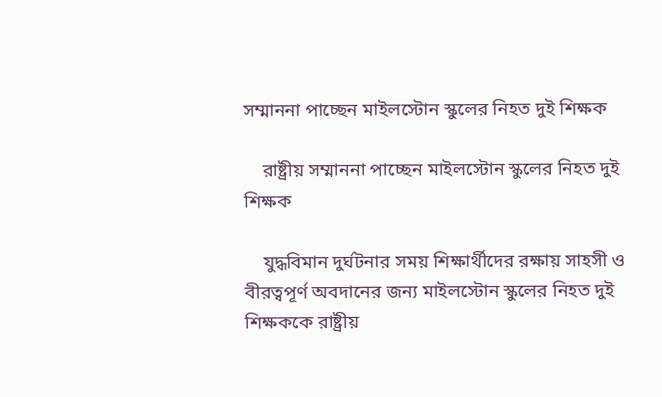সম্মাননা পাচ্ছেন মাইলস্টোন স্কুলের নিহত দুই শিক্ষক

    রাষ্ট্রীয় সম্মাননা পাচ্ছেন মাইলস্টোন স্কুলের নিহত দুই শিক্ষক

    যুদ্ধবিমান দুর্ঘটনার সময় শিক্ষার্থীদের রক্ষায় সাহসী ও বীরত্বপূর্ণ অবদানের জন্য মাইলস্টোন স্কুলের নিহত দুই শিক্ষককে রাষ্ট্রীয়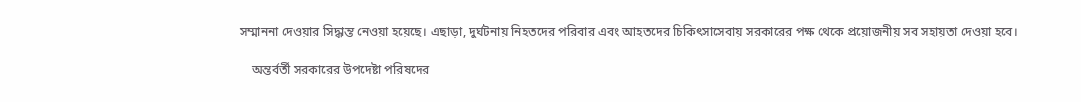সম্মাননা দেওয়ার সিদ্ধান্ত নেওয়া হয়েছে। এছাড়া, দুর্ঘটনায় নিহতদের পরিবার এবং আহতদের চিকিৎসাসেবায় সরকারের পক্ষ থেকে প্রয়োজনীয় সব সহায়তা দেওয়া হবে।

    অন্তর্বর্তী সরকারের উপদেষ্টা পরিষদের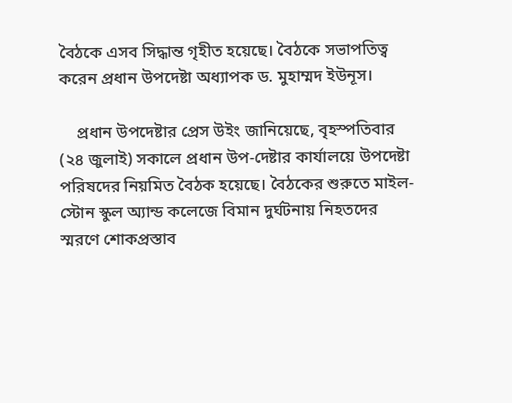বৈঠকে এসব সিদ্ধান্ত গৃহীত হয়েছে। বৈঠকে সভাপতিত্ব করেন প্রধান উপদেষ্টা অধ্যাপক ড. মুহাম্মদ ইউনূস।

    প্রধান উপদেষ্টার প্রেস উইং জানিয়েছে, বৃহস্পতিবার (২৪ জুলাই) সকালে প্রধান উপ-দেষ্টার কার্যালয়ে উপদেষ্টা পরিষদের নিয়মিত বৈঠক হয়েছে। বৈঠকের শুরুতে মাইল-স্টোন স্কুল অ্যান্ড কলেজে বিমান দুর্ঘটনায় নিহতদের স্মরণে শোকপ্রস্তাব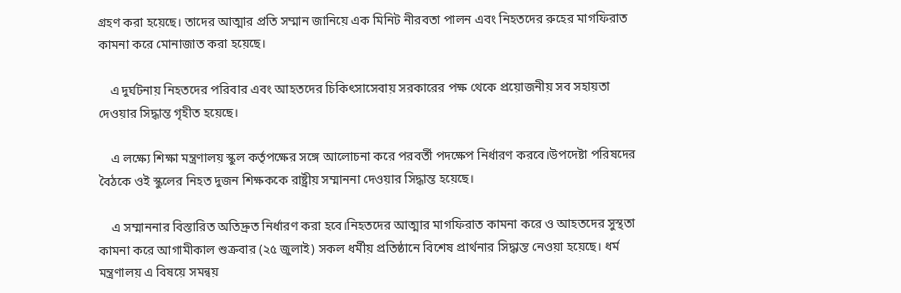গ্রহণ করা হয়েছে। তাদের আত্মার প্রতি সম্মান জানিয়ে এক মিনিট নীরবতা পালন এবং নিহতদের রুহের মাগফিরাত কামনা করে মোনাজাত করা হয়েছে।

    এ দুর্ঘটনায় নিহতদের পরিবার এবং আহতদের চিকিৎসাসেবায় সরকারের পক্ষ থেকে প্রয়োজনীয় সব সহায়তা দেওয়ার সিদ্ধান্ত গৃহীত হয়েছে।

    এ লক্ষ্যে শিক্ষা মন্ত্রণালয় স্কুল কর্তৃপক্ষের সঙ্গে আলোচনা করে পরবর্তী পদক্ষেপ নির্ধারণ করবে।উপদেষ্টা পরিষদের বৈঠকে ওই স্কুলের নিহত দুজন শিক্ষককে রাষ্ট্রীয় সম্মাননা দেওয়ার সিদ্ধান্ত হয়েছে।

    এ সম্মাননার বিস্তারিত অতিদ্রুত নির্ধারণ করা হবে।নিহতদের আত্মার মাগফিরাত কামনা করে ও আহতদের সুস্থতা কামনা করে আগামীকাল শুক্রবার (২৫ জুলাই) সকল ধর্মীয় প্রতিষ্ঠানে বিশেষ প্রার্থনার সিদ্ধান্ত নেওয়া হয়েছে। ধর্ম মন্ত্রণালয় এ বিষয়ে সমন্বয়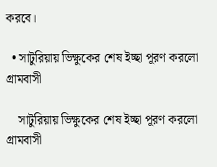করবে।

  • সাটুরিয়ায় ভিক্ষুকের শেষ ইচ্ছা পূরণ করলো গ্রামবাসী

    সাটুরিয়ায় ভিক্ষুকের শেষ ইচ্ছা পূরণ করলো গ্রামবাসী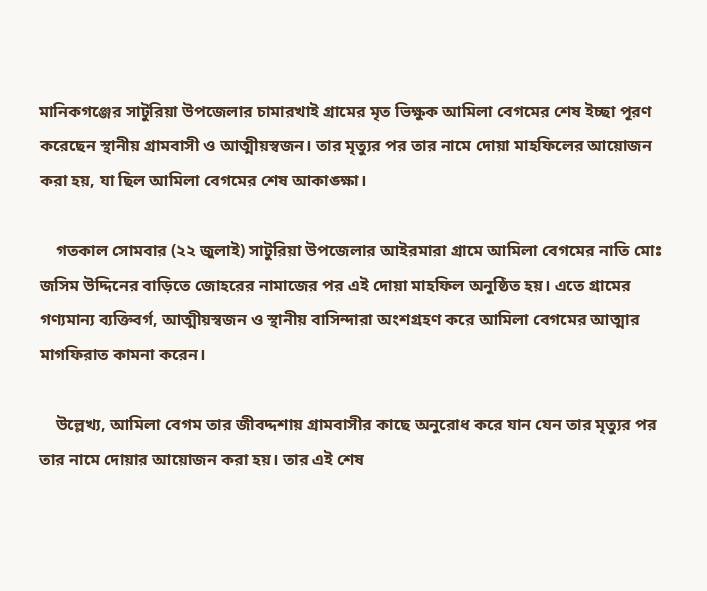মানিকগঞ্জের সাটুরিয়া উপজেলার চামারখাই গ্রামের মৃত ভিক্ষুক আমিলা বেগমের শেষ ইচ্ছা পূরণ করেছেন স্থানীয় গ্রামবাসী ও আত্মীয়স্বজন। তার মৃত্যুর পর তার নামে দোয়া মাহফিলের আয়োজন করা হয়, যা ছিল আমিলা বেগমের শেষ আকাঙ্ক্ষা।

    গতকাল সোমবার (২২ জুলাই) সাটুরিয়া উপজেলার আইরমারা গ্রামে আমিলা বেগমের নাতি মোঃ জসিম উদ্দিনের বাড়িতে জোহরের নামাজের পর এই দোয়া মাহফিল অনুষ্ঠিত হয়। এতে গ্রামের গণ্যমান্য ব্যক্তিবর্গ, আত্মীয়স্বজন ও স্থানীয় বাসিন্দারা অংশগ্রহণ করে আমিলা বেগমের আত্মার মাগফিরাত কামনা করেন।

    উল্লেখ্য, আমিলা বেগম তার জীবদ্দশায় গ্রামবাসীর কাছে অনুরোধ করে যান যেন তার মৃত্যুর পর তার নামে দোয়ার আয়োজন করা হয়। তার এই শেষ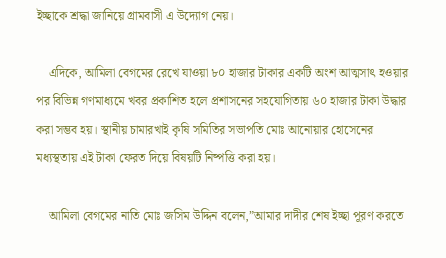ইচ্ছাকে শ্রদ্ধা জানিয়ে গ্রামবাসী এ উদ্যোগ নেয়।

    এদিকে, আমিলা বেগমের রেখে যাওয়া ৮০ হাজার টাকার একটি অংশ আত্মসাৎ হওয়ার পর বিভিন্ন গণমাধ্যমে খবর প্রকাশিত হলে প্রশাসনের সহযোগিতায় ৬০ হাজার টাকা উদ্ধার করা সম্ভব হয়। স্থানীয় চামারখাই কৃষি সমিতির সভাপতি মোঃ আনোয়ার হোসেনের মধ্যস্থতায় এই টাকা ফেরত দিয়ে বিষয়টি নিষ্পত্তি করা হয়।

    আমিলা বেগমের নাতি মোঃ জসিম উদ্দিন বলেন,”আমার দাদীর শেষ ইচ্ছা পূরণ করতে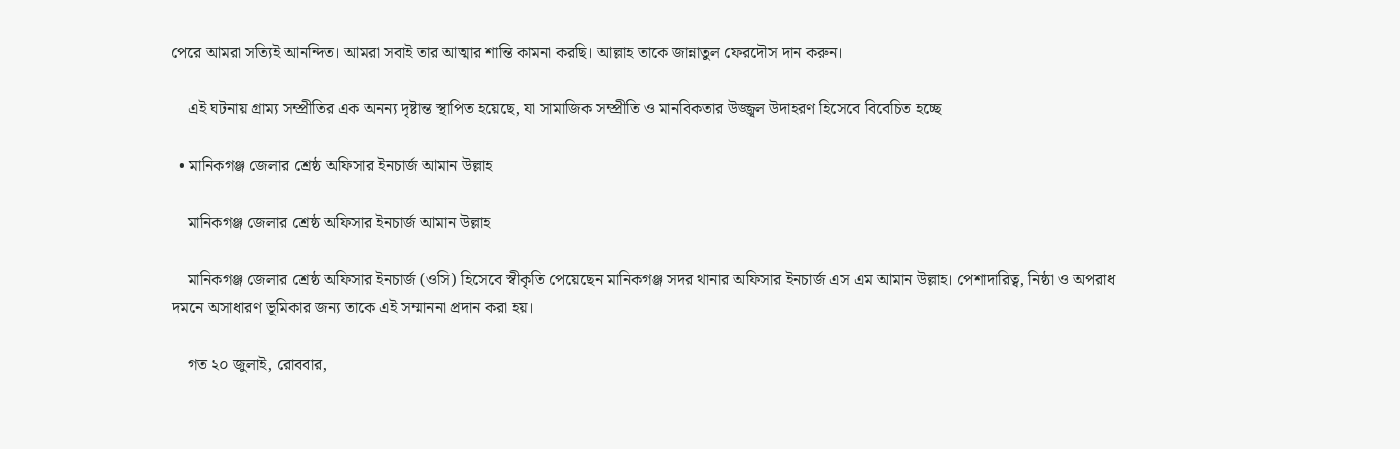পেরে আমরা সত্যিই আনন্দিত। আমরা সবাই তার আত্মার শান্তি কামনা করছি। আল্লাহ তাকে জান্নাতুল ফেরদৌস দান করুন।

    এই ঘটনায় গ্রাম্য সম্প্রীতির এক অনন্য দৃষ্টান্ত স্থাপিত হয়েছে, যা সামাজিক সম্প্রীতি ও মানবিকতার উজ্জ্বল উদাহরণ হিসেবে বিবেচিত হচ্ছে

  • মানিকগঞ্জ জেলার শ্রেষ্ঠ অফিসার ইনচার্জ আমান উল্লাহ

    মানিকগঞ্জ জেলার শ্রেষ্ঠ অফিসার ইনচার্জ আমান উল্লাহ

    মানিকগঞ্জ জেলার শ্রেষ্ঠ অফিসার ইনচার্জ (ওসি) হিসেবে স্বীকৃতি পেয়েছেন মানিকগঞ্জ সদর থানার অফিসার ইনচার্জ এস এম আমান উল্লাহ। পেশাদারিত্ব, নিষ্ঠা ও অপরাধ দমনে অসাধারণ ভূমিকার জন্য তাকে এই সম্মাননা প্রদান করা হয়।

    গত ২০ জুলাই, রোববার,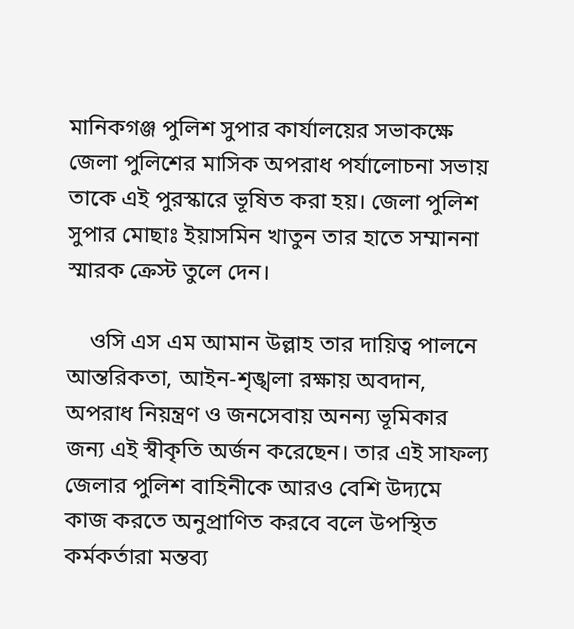মানিকগঞ্জ পুলিশ সুপার কার্যালয়ের সভাকক্ষে জেলা পুলিশের মাসিক অপরাধ পর্যালোচনা সভায় তাকে এই পুরস্কারে ভূষিত করা হয়। জেলা পুলিশ সুপার মোছাঃ ইয়াসমিন খাতুন তার হাতে সম্মাননা স্মারক ক্রেস্ট তুলে দেন।

    ওসি এস এম আমান উল্লাহ তার দায়িত্ব পালনে আন্তরিকতা, আইন-শৃঙ্খলা রক্ষায় অবদান, অপরাধ নিয়ন্ত্রণ ও জনসেবায় অনন্য ভূমিকার জন্য এই স্বীকৃতি অর্জন করেছেন। তার এই সাফল্য জেলার পুলিশ বাহিনীকে আরও বেশি উদ্যমে কাজ করতে অনুপ্রাণিত করবে বলে উপস্থিত কর্মকর্তারা মন্তব্য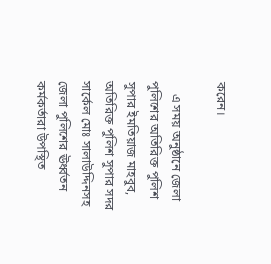করেন।

    এ সময় অনুষ্ঠানে জেলা পুলিশের অতিরিক্ত পুলিশ সুপার ইমতিয়াজ মাহবুব, অতিরিক্ত পুলিশ সুপার সদর সার্কেল মোঃ সালাউদ্দিনসহ জেলা পুলিশের ঊর্ধ্বতন কর্মকর্তারা উপস্থিত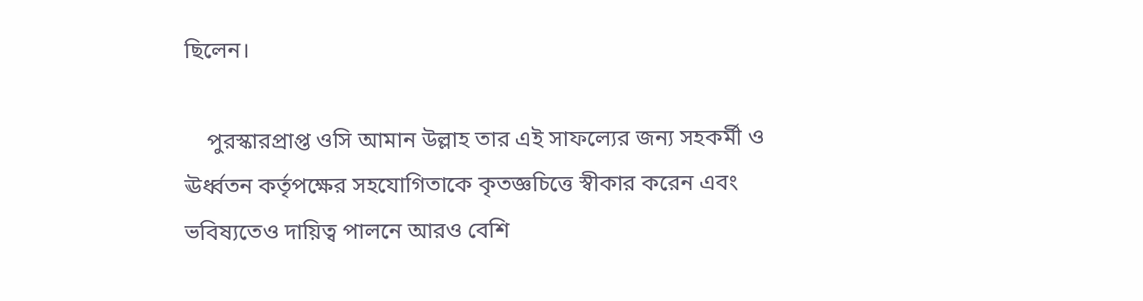ছিলেন।

    পুরস্কারপ্রাপ্ত ওসি আমান উল্লাহ তার এই সাফল্যের জন্য সহকর্মী ও ঊর্ধ্বতন কর্তৃপক্ষের সহযোগিতাকে কৃতজ্ঞচিত্তে স্বীকার করেন এবং ভবিষ্যতেও দায়িত্ব পালনে আরও বেশি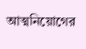আত্মনিয়োগের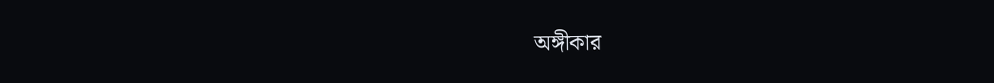অঙ্গীকার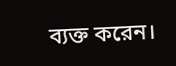ব্যক্ত করেন।